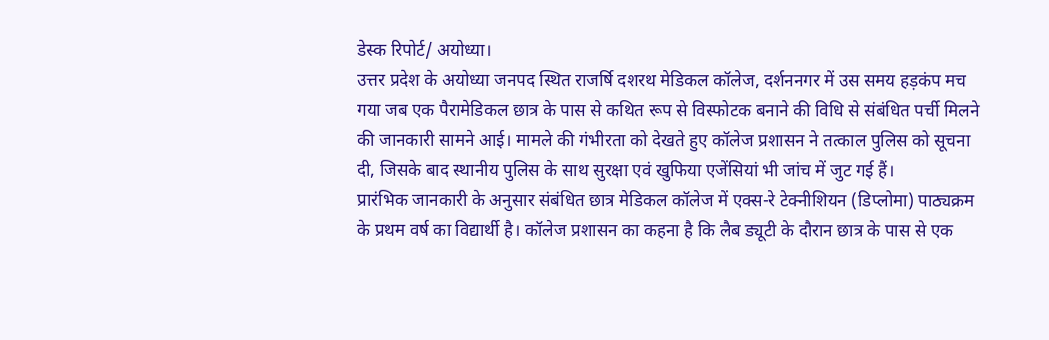डेस्क रिपोर्ट/ अयोध्या।
उत्तर प्रदेश के अयोध्या जनपद स्थित राजर्षि दशरथ मेडिकल कॉलेज, दर्शननगर में उस समय हड़कंप मच गया जब एक पैरामेडिकल छात्र के पास से कथित रूप से विस्फोटक बनाने की विधि से संबंधित पर्ची मिलने की जानकारी सामने आई। मामले की गंभीरता को देखते हुए कॉलेज प्रशासन ने तत्काल पुलिस को सूचना दी, जिसके बाद स्थानीय पुलिस के साथ सुरक्षा एवं खुफिया एजेंसियां भी जांच में जुट गई हैं।
प्रारंभिक जानकारी के अनुसार संबंधित छात्र मेडिकल कॉलेज में एक्स-रे टेक्नीशियन (डिप्लोमा) पाठ्यक्रम के प्रथम वर्ष का विद्यार्थी है। कॉलेज प्रशासन का कहना है कि लैब ड्यूटी के दौरान छात्र के पास से एक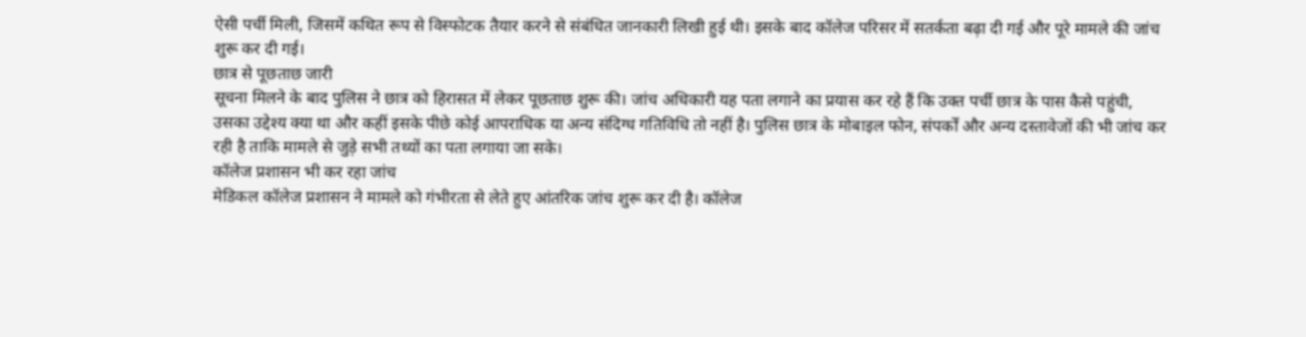ऐसी पर्ची मिली, जिसमें कथित रूप से विस्फोटक तैयार करने से संबंधित जानकारी लिखी हुई थी। इसके बाद कॉलेज परिसर में सतर्कता बढ़ा दी गई और पूरे मामले की जांच शुरू कर दी गई।
छात्र से पूछताछ जारी
सूचना मिलने के बाद पुलिस ने छात्र को हिरासत में लेकर पूछताछ शुरू की। जांच अधिकारी यह पता लगाने का प्रयास कर रहे हैं कि उक्त पर्ची छात्र के पास कैसे पहुंची, उसका उद्देश्य क्या था और कहीं इसके पीछे कोई आपराधिक या अन्य संदिग्ध गतिविधि तो नहीं है। पुलिस छात्र के मोबाइल फोन, संपर्कों और अन्य दस्तावेजों की भी जांच कर रही है ताकि मामले से जुड़े सभी तथ्यों का पता लगाया जा सके।
कॉलेज प्रशासन भी कर रहा जांच
मेडिकल कॉलेज प्रशासन ने मामले को गंभीरता से लेते हुए आंतरिक जांच शुरू कर दी है। कॉलेज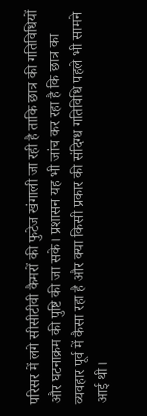परिसर में लगे सीसीटीवी कैमरों की फुटेज खंगाली जा रही है ताकि छात्र की गतिविधियों और घटनाक्रम की पुष्टि की जा सके। प्रशासन यह भी जांच कर रहा है कि छात्र का व्यवहार पूर्व में कैसा रहा है और क्या किसी प्रकार की संदिग्ध गतिविधि पहले भी सामने आई थी।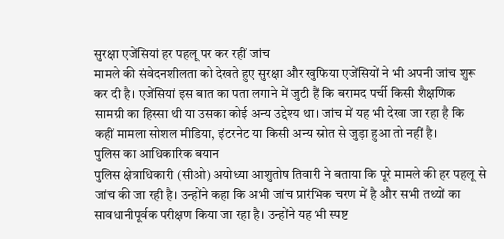सुरक्षा एजेंसियां हर पहलू पर कर रहीं जांच
मामले की संवेदनशीलता को देखते हुए सुरक्षा और खुफिया एजेंसियों ने भी अपनी जांच शुरू कर दी है। एजेंसियां इस बात का पता लगाने में जुटी हैं कि बरामद पर्ची किसी शैक्षणिक सामग्री का हिस्सा थी या उसका कोई अन्य उद्देश्य था। जांच में यह भी देखा जा रहा है कि कहीं मामला सोशल मीडिया, इंटरनेट या किसी अन्य स्रोत से जुड़ा हुआ तो नहीं है।
पुलिस का आधिकारिक बयान
पुलिस क्षेत्राधिकारी (सीओ) अयोध्या आशुतोष तिवारी ने बताया कि पूरे मामले की हर पहलू से जांच की जा रही है। उन्होंने कहा कि अभी जांच प्रारंभिक चरण में है और सभी तथ्यों का सावधानीपूर्वक परीक्षण किया जा रहा है। उन्होंने यह भी स्पष्ट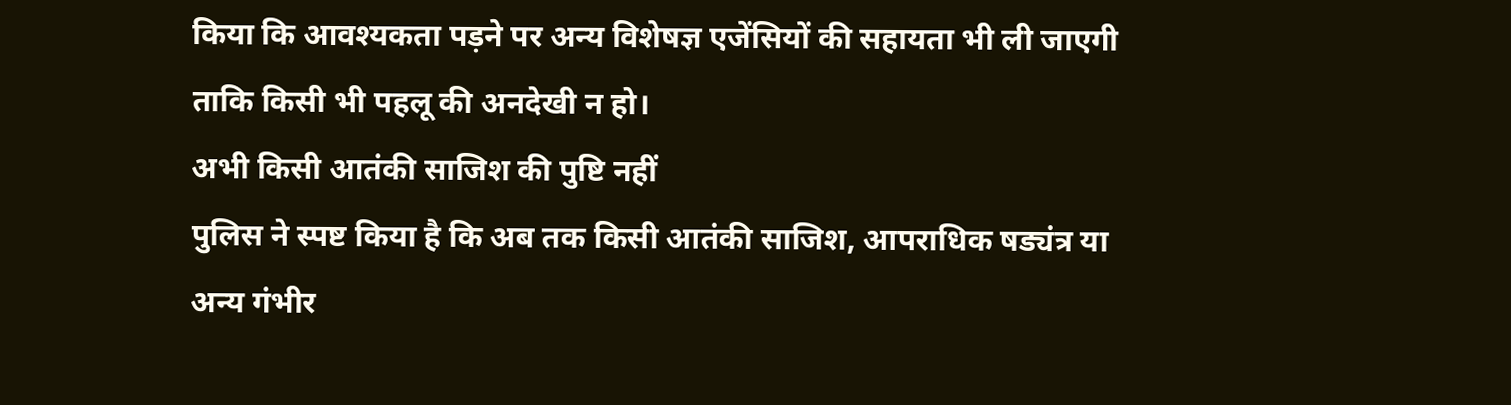किया कि आवश्यकता पड़ने पर अन्य विशेषज्ञ एजेंसियों की सहायता भी ली जाएगी ताकि किसी भी पहलू की अनदेखी न हो।
अभी किसी आतंकी साजिश की पुष्टि नहीं
पुलिस ने स्पष्ट किया है कि अब तक किसी आतंकी साजिश, आपराधिक षड्यंत्र या अन्य गंभीर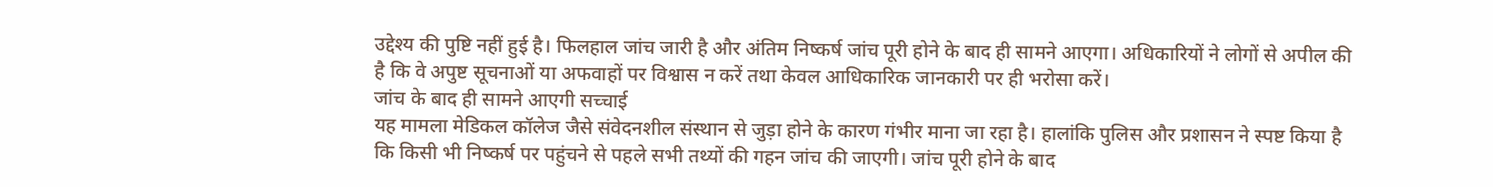उद्देश्य की पुष्टि नहीं हुई है। फिलहाल जांच जारी है और अंतिम निष्कर्ष जांच पूरी होने के बाद ही सामने आएगा। अधिकारियों ने लोगों से अपील की है कि वे अपुष्ट सूचनाओं या अफवाहों पर विश्वास न करें तथा केवल आधिकारिक जानकारी पर ही भरोसा करें।
जांच के बाद ही सामने आएगी सच्चाई
यह मामला मेडिकल कॉलेज जैसे संवेदनशील संस्थान से जुड़ा होने के कारण गंभीर माना जा रहा है। हालांकि पुलिस और प्रशासन ने स्पष्ट किया है कि किसी भी निष्कर्ष पर पहुंचने से पहले सभी तथ्यों की गहन जांच की जाएगी। जांच पूरी होने के बाद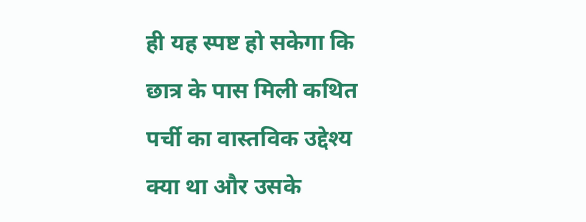ही यह स्पष्ट हो सकेगा कि छात्र के पास मिली कथित पर्ची का वास्तविक उद्देश्य क्या था और उसके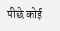पीछे कोई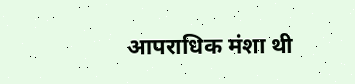आपराधिक मंशा थी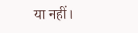या नहीं।